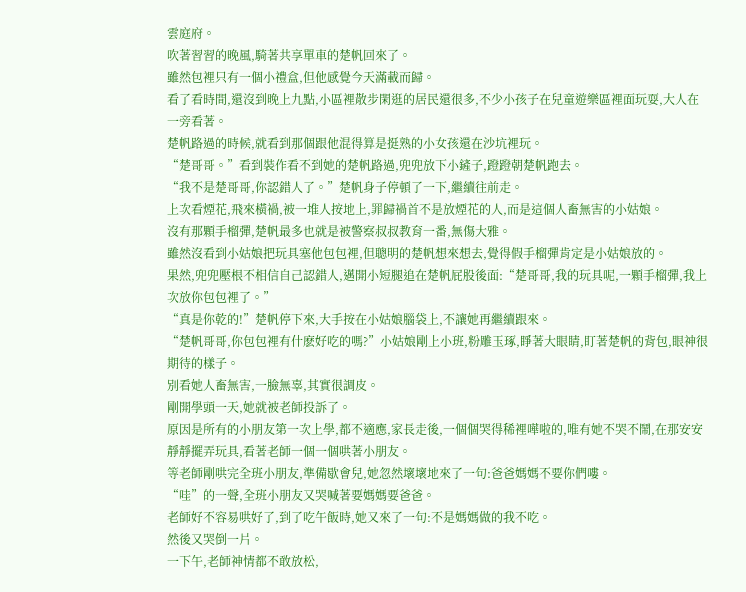雲庭府。
吹著習習的晚風,騎著共享單車的楚帆回來了。
雖然包裡只有一個小禮盒,但他感覺今天滿載而歸。
看了看時間,還沒到晚上九點,小區裡散步閑逛的居民還很多,不少小孩子在兒童遊樂區裡面玩耍,大人在一旁看著。
楚帆路過的時候,就看到那個跟他混得算是挺熟的小女孩還在沙坑裡玩。
“楚哥哥。”看到裝作看不到她的楚帆路過,兜兜放下小鏟子,蹬蹬朝楚帆跑去。
“我不是楚哥哥,你認錯人了。”楚帆身子停頓了一下,繼續往前走。
上次看煙花,飛來橫禍,被一堆人按地上,罪歸禍首不是放煙花的人,而是這個人畜無害的小姑娘。
沒有那顆手榴彈,楚帆最多也就是被警察叔叔教育一番,無傷大雅。
雖然沒看到小姑娘把玩具塞他包包裡,但聰明的楚帆想來想去,覺得假手榴彈肯定是小姑娘放的。
果然,兜兜壓根不相信自己認錯人,邁開小短腿追在楚帆屁股後面:“楚哥哥,我的玩具呢,一顆手榴彈,我上次放你包包裡了。”
“真是你乾的!”楚帆停下來,大手按在小姑娘腦袋上,不讓她再繼續跟來。
“楚帆哥哥,你包包裡有什麽好吃的嗎?”小姑娘剛上小班,粉雕玉琢,睜著大眼睛,盯著楚帆的背包,眼神很期待的樣子。
別看她人畜無害,一臉無辜,其實很調皮。
剛開學頭一天,她就被老師投訴了。
原因是所有的小朋友第一次上學,都不適應,家長走後,一個個哭得稀裡嘩啦的,唯有她不哭不鬧,在那安安靜靜擺弄玩具,看著老師一個一個哄著小朋友。
等老師剛哄完全班小朋友,準備歇會兒,她忽然壞壞地來了一句:爸爸媽媽不要你們嘍。
“哇”的一聲,全班小朋友又哭喊著要媽媽要爸爸。
老師好不容易哄好了,到了吃午飯時,她又來了一句:不是媽媽做的我不吃。
然後又哭倒一片。
一下午,老師神情都不敢放松,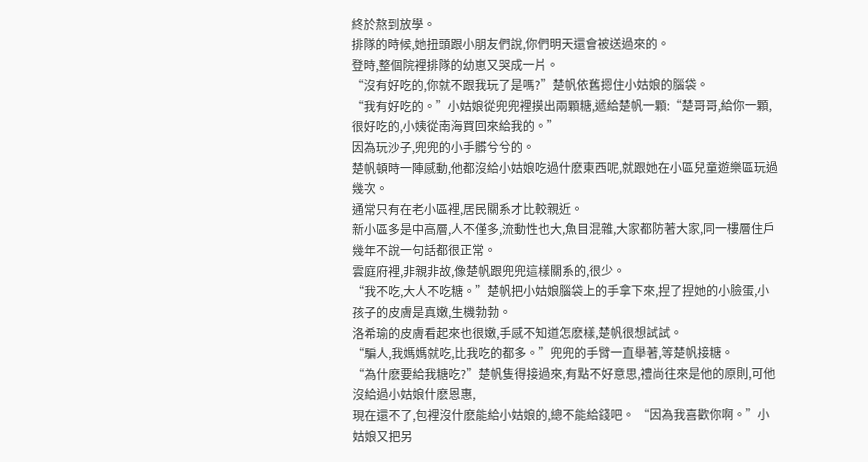終於熬到放學。
排隊的時候,她扭頭跟小朋友們說,你們明天還會被送過來的。
登時,整個院裡排隊的幼崽又哭成一片。
“沒有好吃的,你就不跟我玩了是嗎?”楚帆依舊摁住小姑娘的腦袋。
“我有好吃的。”小姑娘從兜兜裡摸出兩顆糖,遞給楚帆一顆:“楚哥哥,給你一顆,很好吃的,小姨從南海買回來給我的。”
因為玩沙子,兜兜的小手髒兮兮的。
楚帆頓時一陣感動,他都沒給小姑娘吃過什麽東西呢,就跟她在小區兒童遊樂區玩過幾次。
通常只有在老小區裡,居民關系才比較親近。
新小區多是中高層,人不僅多,流動性也大,魚目混雜,大家都防著大家,同一樓層住戶幾年不說一句話都很正常。
雲庭府裡,非親非故,像楚帆跟兜兜這樣關系的,很少。
“我不吃,大人不吃糖。”楚帆把小姑娘腦袋上的手拿下來,捏了捏她的小臉蛋,小孩子的皮膚是真嫩,生機勃勃。
洛希瑜的皮膚看起來也很嫩,手感不知道怎麽樣,楚帆很想試試。
“騙人,我媽媽就吃,比我吃的都多。”兜兜的手臂一直舉著,等楚帆接糖。
“為什麽要給我糖吃?”楚帆隻得接過來,有點不好意思,禮尚往來是他的原則,可他沒給過小姑娘什麽恩惠,
現在還不了,包裡沒什麽能給小姑娘的,總不能給錢吧。 “因為我喜歡你啊。”小姑娘又把另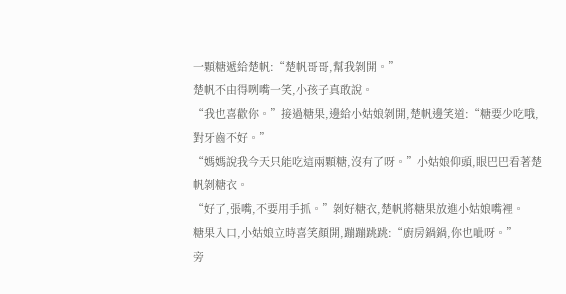一顆糖遞給楚帆:“楚帆哥哥,幫我剝開。”
楚帆不由得咧嘴一笑,小孩子真敢說。
“我也喜歡你。”接過糖果,邊給小姑娘剝開,楚帆邊笑道:“糖要少吃哦,對牙齒不好。”
“媽媽說我今天只能吃這兩顆糖,沒有了呀。”小姑娘仰頭,眼巴巴看著楚帆剝糖衣。
“好了,張嘴,不要用手抓。”剝好糖衣,楚帆將糖果放進小姑娘嘴裡。
糖果入口,小姑娘立時喜笑顏開,蹦蹦跳跳:“廚房鍋鍋,你也呲呀。”
旁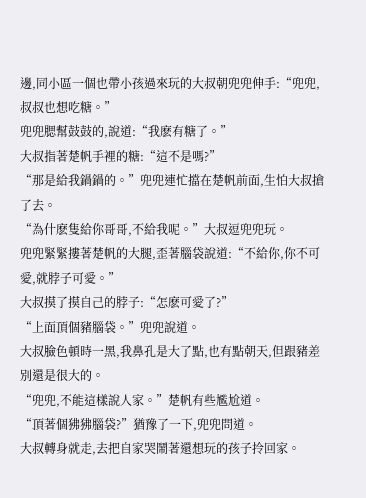邊,同小區一個也帶小孩過來玩的大叔朝兜兜伸手:“兜兜,叔叔也想吃糖。”
兜兜腮幫鼓鼓的,說道:“我麽有糖了。”
大叔指著楚帆手裡的糖:“這不是嗎?”
“那是給我鍋鍋的。”兜兜連忙擋在楚帆前面,生怕大叔搶了去。
“為什麽隻給你哥哥,不給我呢。”大叔逗兜兜玩。
兜兜緊緊摟著楚帆的大腿,歪著腦袋說道:“不給你,你不可愛,就脖子可愛。”
大叔摸了摸自己的脖子:“怎麽可愛了?”
“上面頂個豬腦袋。”兜兜說道。
大叔臉色頓時一黑,我鼻孔是大了點,也有點朝天,但跟豬差別還是很大的。
“兜兜,不能這樣說人家。”楚帆有些尷尬道。
“頂著個狒狒腦袋?”猶豫了一下,兜兜問道。
大叔轉身就走,去把自家哭鬧著還想玩的孩子拎回家。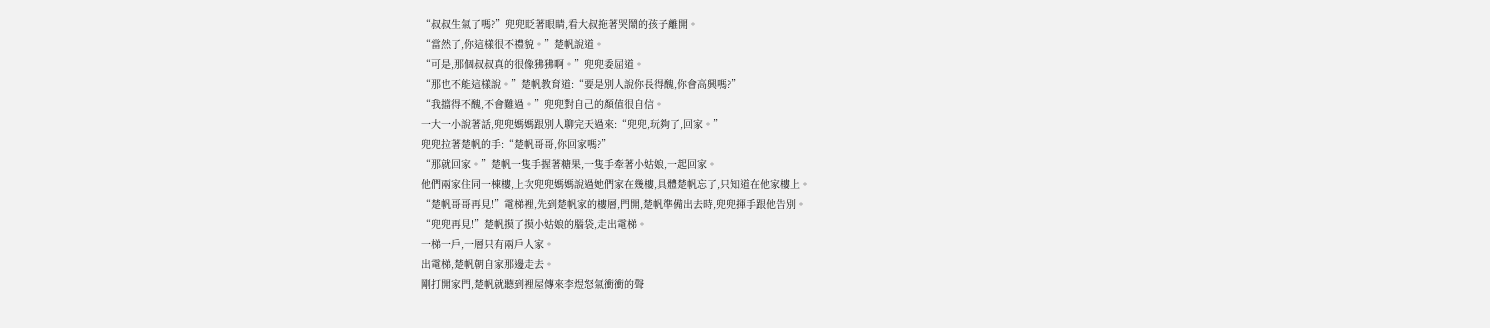“叔叔生氣了嗎?”兜兜眨著眼睛,看大叔拖著哭鬧的孩子離開。
“當然了,你這樣很不禮貌。”楚帆說道。
“可是,那個叔叔真的很像狒狒啊。”兜兜委屈道。
“那也不能這樣說。”楚帆教育道:“要是別人說你長得醜,你會高興嗎?”
“我擋得不醜,不會難過。”兜兜對自己的顏值很自信。
一大一小說著話,兜兜媽媽跟別人聊完天過來:“兜兜,玩夠了,回家。”
兜兜拉著楚帆的手:“楚帆哥哥,你回家嗎?”
“那就回家。”楚帆一隻手握著糖果,一隻手牽著小姑娘,一起回家。
他們兩家住同一棟樓,上次兜兜媽媽說過她們家在幾樓,具體楚帆忘了,只知道在他家樓上。
“楚帆哥哥再見!”電梯裡,先到楚帆家的樓層,門開,楚帆準備出去時,兜兜揮手跟他告別。
“兜兜再見!”楚帆摸了摸小姑娘的腦袋,走出電梯。
一梯一戶,一層只有兩戶人家。
出電梯,楚帆朝自家那邊走去。
剛打開家門,楚帆就聽到裡屋傳來李煜怒氣衝衝的聲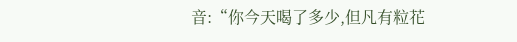音:“你今天喝了多少,但凡有粒花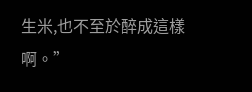生米,也不至於醉成這樣啊。”